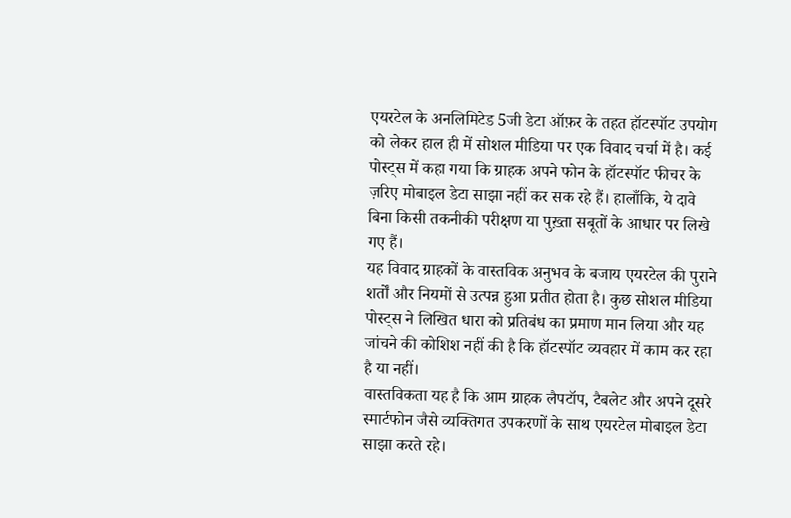एयरटेल के अनलिमिटेड 5जी डेटा ऑफ़र के तहत हॉटस्पॉट उपयोग को लेकर हाल ही में सोशल मीडिया पर एक विवाद चर्चा में है। कई पोस्ट्स में कहा गया कि ग्राहक अपने फोन के हॉटस्पॉट फीचर के ज़रिए मोबाइल डेटा साझा नहीं कर सक रहे हैं। हालाँकि, ये दावे बिना किसी तकनीकी परीक्षण या पुख़्ता सबूतों के आधार पर लिखे गए हैं।
यह विवाद ग्राहकों के वास्तविक अनुभव के बजाय एयरटेल की पुराने शर्तों और नियमों से उत्पन्न हुआ प्रतीत होता है। कुछ सोशल मीडिया पोस्ट्स ने लिखित धारा को प्रतिबंध का प्रमाण मान लिया और यह जांचने की कोशिश नहीं की है कि हॉटस्पॉट व्यवहार में काम कर रहा है या नहीं।
वास्तविकता यह है कि आम ग्राहक लैपटॉप, टैबलेट और अपने दूसरे स्मार्टफोन जैसे व्यक्तिगत उपकरणों के साथ एयरटेल मोबाइल डेटा साझा करते रहे।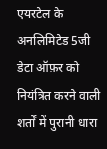एयरटेल के अनलिमिटेड 5जी डेटा ऑफ़र को नियंत्रित करने वाली शर्तों में पुरानी धारा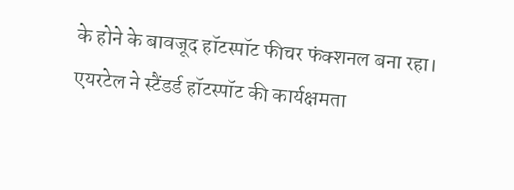के होने के बावजूद हॉटस्पॉट फीचर फंक्शनल बना रहा।
एयरटेल ने स्टैंडर्ड हॉटस्पॉट की कार्यक्षमता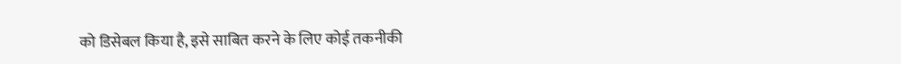को डिसेबल किया है, इसे साबित करने के लिए कोई तकनीकी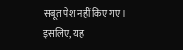सबूत पेश नहीं किए गए।
इसलिए, यह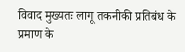विवाद मुख्यतः लागू तकनीकी प्रतिबंध के प्रमाण के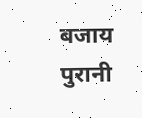बजाय पुरानी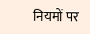नियमों पर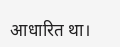आधारित था।